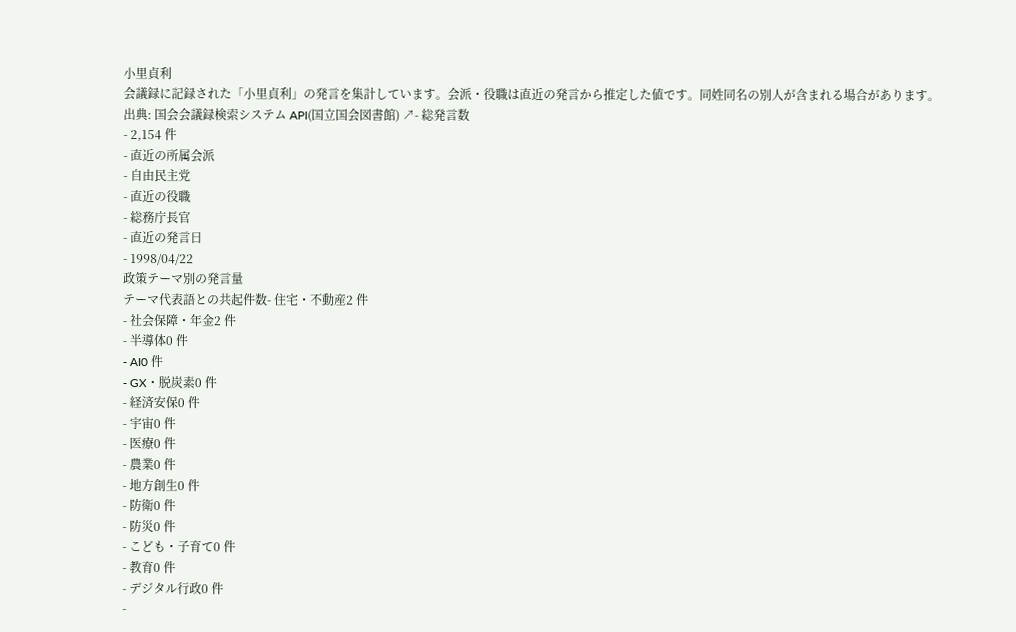小里貞利
会議録に記録された「小里貞利」の発言を集計しています。会派・役職は直近の発言から推定した値です。同姓同名の別人が含まれる場合があります。
出典: 国会会議録検索システム API(国立国会図書館) ↗- 総発言数
- 2,154 件
- 直近の所属会派
- 自由民主党
- 直近の役職
- 総務庁長官
- 直近の発言日
- 1998/04/22
政策テーマ別の発言量
テーマ代表語との共起件数- 住宅・不動産2 件
- 社会保障・年金2 件
- 半導体0 件
- AI0 件
- GX・脱炭素0 件
- 経済安保0 件
- 宇宙0 件
- 医療0 件
- 農業0 件
- 地方創生0 件
- 防衛0 件
- 防災0 件
- こども・子育て0 件
- 教育0 件
- デジタル行政0 件
-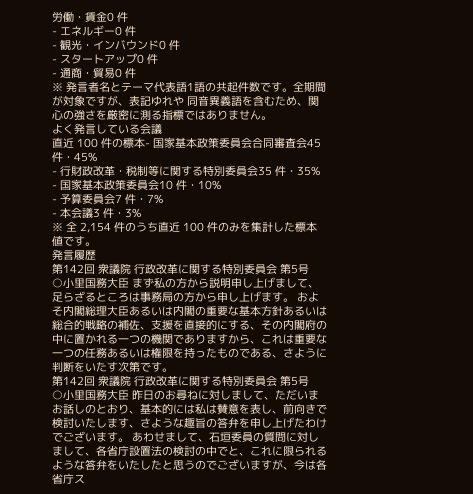労働・賃金0 件
- エネルギー0 件
- 観光・インバウンド0 件
- スタートアップ0 件
- 通商・貿易0 件
※ 発言者名とテーマ代表語1語の共起件数です。全期間が対象ですが、表記ゆれや 同音異義語を含むため、関心の強さを厳密に測る指標ではありません。
よく発言している会議
直近 100 件の標本- 国家基本政策委員会合同審査会45 件・45%
- 行財政改革・税制等に関する特別委員会35 件・35%
- 国家基本政策委員会10 件・10%
- 予算委員会7 件・7%
- 本会議3 件・3%
※ 全 2,154 件のうち直近 100 件のみを集計した標本値です。
発言履歴
第142回 衆議院 行政改革に関する特別委員会 第5号
○小里国務大臣 まず私の方から説明申し上げまして、足らざるところは事務局の方から申し上げます。 およそ内閣総理大臣あるいは内閣の重要な基本方針あるいは総合的戦略の補佐、支援を直接的にする、その内閣府の中に置かれる一つの機関でありますから、これは重要な一つの任務あるいは権限を持ったものである、さように判断をいたす次第です。
第142回 衆議院 行政改革に関する特別委員会 第5号
○小里国務大臣 昨日のお尋ねに対しまして、ただいまお話しのとおり、基本的には私は賛意を表し、前向きで検討いたします、さような趣旨の答弁を申し上げたわけでございます。 あわせまして、石垣委員の質問に対しまして、各省庁設置法の検討の中でと、これに限られるような答弁をいたしたと思うのでございますが、今は各省庁ス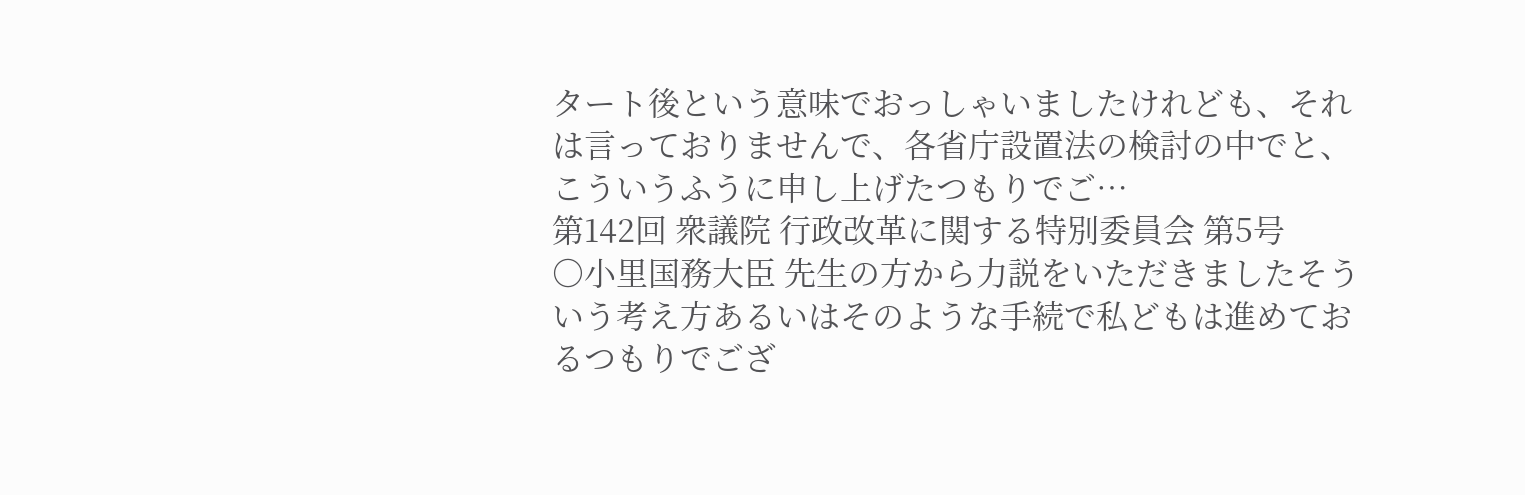タート後という意味でおっしゃいましたけれども、それは言っておりませんで、各省庁設置法の検討の中でと、こういうふうに申し上げたつもりでご…
第142回 衆議院 行政改革に関する特別委員会 第5号
○小里国務大臣 先生の方から力説をいただきましたそういう考え方あるいはそのような手続で私どもは進めておるつもりでござ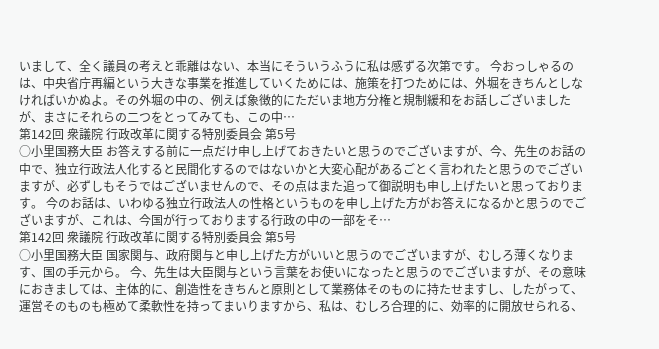いまして、全く議員の考えと乖離はない、本当にそういうふうに私は感ずる次第です。 今おっしゃるのは、中央省庁再編という大きな事業を推進していくためには、施策を打つためには、外堀をきちんとしなければいかぬよ。その外堀の中の、例えば象徴的にただいま地方分権と規制緩和をお話しございましたが、まさにそれらの二つをとってみても、この中…
第142回 衆議院 行政改革に関する特別委員会 第5号
○小里国務大臣 お答えする前に一点だけ申し上げておきたいと思うのでございますが、今、先生のお話の中で、独立行政法人化すると民間化するのではないかと大変心配があるごとく言われたと思うのでございますが、必ずしもそうではございませんので、その点はまた追って御説明も申し上げたいと思っております。 今のお話は、いわゆる独立行政法人の性格というものを申し上げた方がお答えになるかと思うのでございますが、これは、今国が行っておりまする行政の中の一部をそ…
第142回 衆議院 行政改革に関する特別委員会 第5号
○小里国務大臣 国家関与、政府関与と申し上げた方がいいと思うのでございますが、むしろ薄くなります、国の手元から。 今、先生は大臣関与という言葉をお使いになったと思うのでございますが、その意味におきましては、主体的に、創造性をきちんと原則として業務体そのものに持たせますし、したがって、運営そのものも極めて柔軟性を持ってまいりますから、私は、むしろ合理的に、効率的に開放せられる、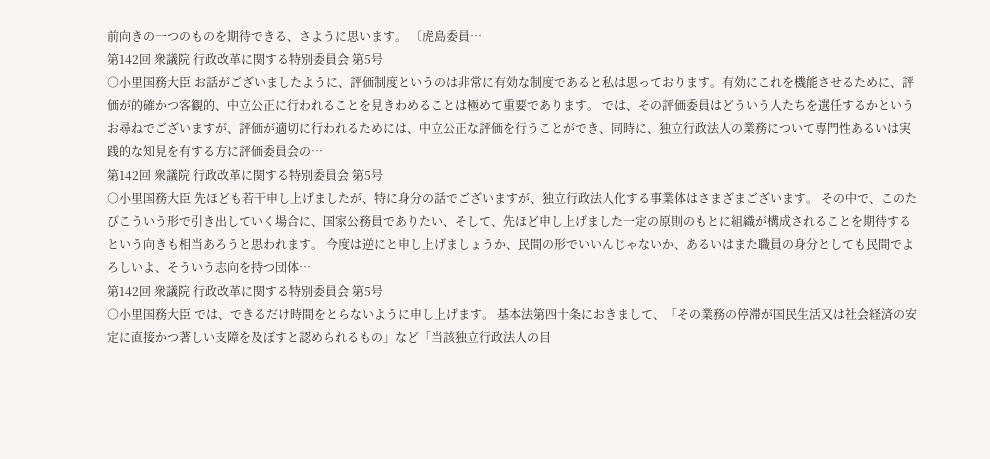前向きの一つのものを期待できる、さように思います。 〔虎島委員…
第142回 衆議院 行政改革に関する特別委員会 第5号
○小里国務大臣 お話がございましたように、評価制度というのは非常に有効な制度であると私は思っております。有効にこれを機能させるために、評価が的確かつ客観的、中立公正に行われることを見きわめることは極めて重要であります。 では、その評価委員はどういう人たちを選任するかというお尋ねでございますが、評価が適切に行われるためには、中立公正な評価を行うことができ、同時に、独立行政法人の業務について専門性あるいは実践的な知見を有する方に評価委員会の…
第142回 衆議院 行政改革に関する特別委員会 第5号
○小里国務大臣 先ほども若干申し上げましたが、特に身分の話でございますが、独立行政法人化する事業体はさまざまございます。 その中で、このたびこういう形で引き出していく場合に、国家公務員でありたい、そして、先ほど申し上げました一定の原則のもとに組織が構成されることを期待するという向きも相当あろうと思われます。 今度は逆にと申し上げましょうか、民間の形でいいんじゃないか、あるいはまた職員の身分としても民間でよろしいよ、そういう志向を持つ団体…
第142回 衆議院 行政改革に関する特別委員会 第5号
○小里国務大臣 では、できるだけ時間をとらないように申し上げます。 基本法第四十条におきまして、「その業務の停滞が国民生活又は社会経済の安定に直接かつ著しい支障を及ぼすと認められるもの」など「当該独立行政法人の目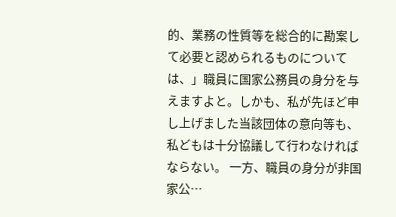的、業務の性質等を総合的に勘案して必要と認められるものについては、」職員に国家公務員の身分を与えますよと。しかも、私が先ほど申し上げました当該団体の意向等も、私どもは十分協議して行わなければならない。 一方、職員の身分が非国家公…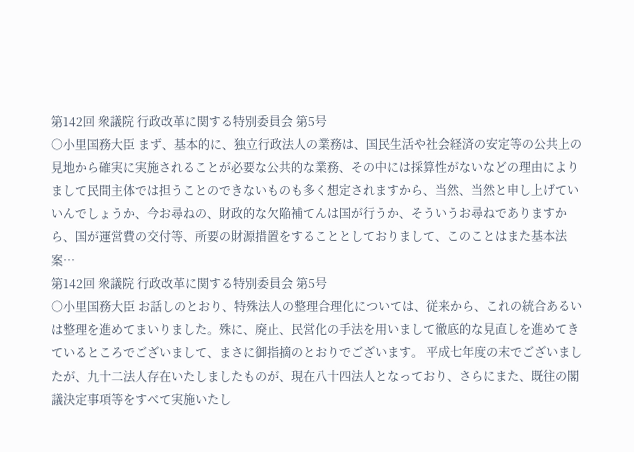第142回 衆議院 行政改革に関する特別委員会 第5号
○小里国務大臣 まず、基本的に、独立行政法人の業務は、国民生活や社会経済の安定等の公共上の見地から確実に実施されることが必要な公共的な業務、その中には採算性がないなどの理由によりまして民間主体では担うことのできないものも多く想定されますから、当然、当然と申し上げていいんでしょうか、今お尋ねの、財政的な欠陥補てんは国が行うか、そういうお尋ねでありますから、国が運営費の交付等、所要の財源措置をすることとしておりまして、このことはまた基本法案…
第142回 衆議院 行政改革に関する特別委員会 第5号
○小里国務大臣 お話しのとおり、特殊法人の整理合理化については、従来から、これの統合あるいは整理を進めてまいりました。殊に、廃止、民営化の手法を用いまして徹底的な見直しを進めてきているところでございまして、まさに御指摘のとおりでございます。 平成七年度の末でございましたが、九十二法人存在いたしましたものが、現在八十四法人となっており、さらにまた、既往の閣議決定事項等をすべて実施いたし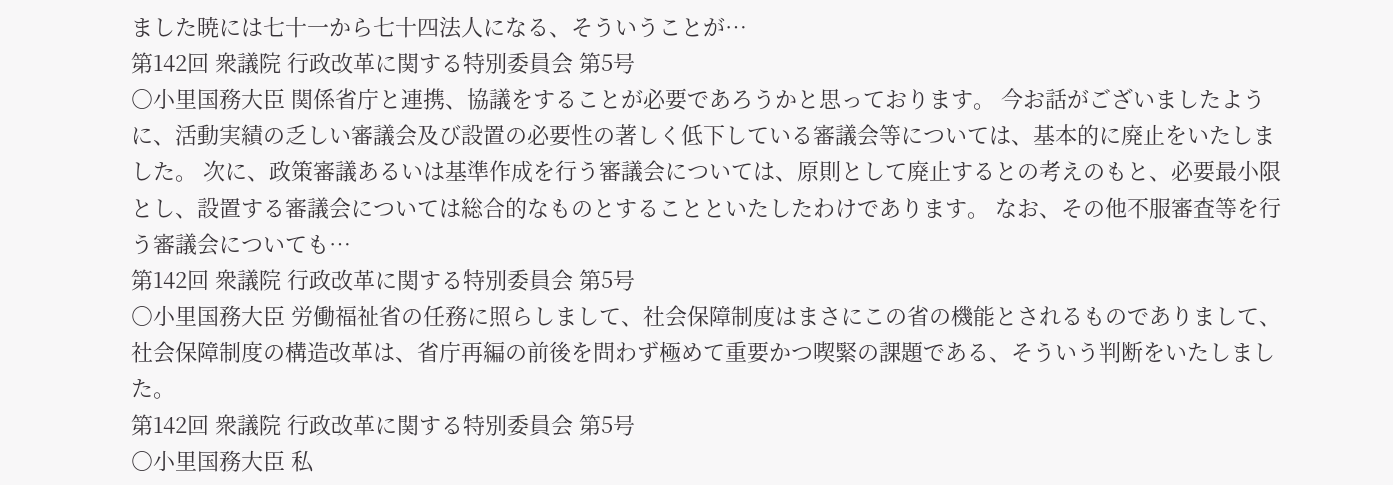ました暁には七十一から七十四法人になる、そういうことが…
第142回 衆議院 行政改革に関する特別委員会 第5号
○小里国務大臣 関係省庁と連携、協議をすることが必要であろうかと思っております。 今お話がございましたように、活動実績の乏しい審議会及び設置の必要性の著しく低下している審議会等については、基本的に廃止をいたしました。 次に、政策審議あるいは基準作成を行う審議会については、原則として廃止するとの考えのもと、必要最小限とし、設置する審議会については総合的なものとすることといたしたわけであります。 なお、その他不服審査等を行う審議会についても…
第142回 衆議院 行政改革に関する特別委員会 第5号
○小里国務大臣 労働福祉省の任務に照らしまして、社会保障制度はまさにこの省の機能とされるものでありまして、社会保障制度の構造改革は、省庁再編の前後を問わず極めて重要かつ喫緊の課題である、そういう判断をいたしました。
第142回 衆議院 行政改革に関する特別委員会 第5号
○小里国務大臣 私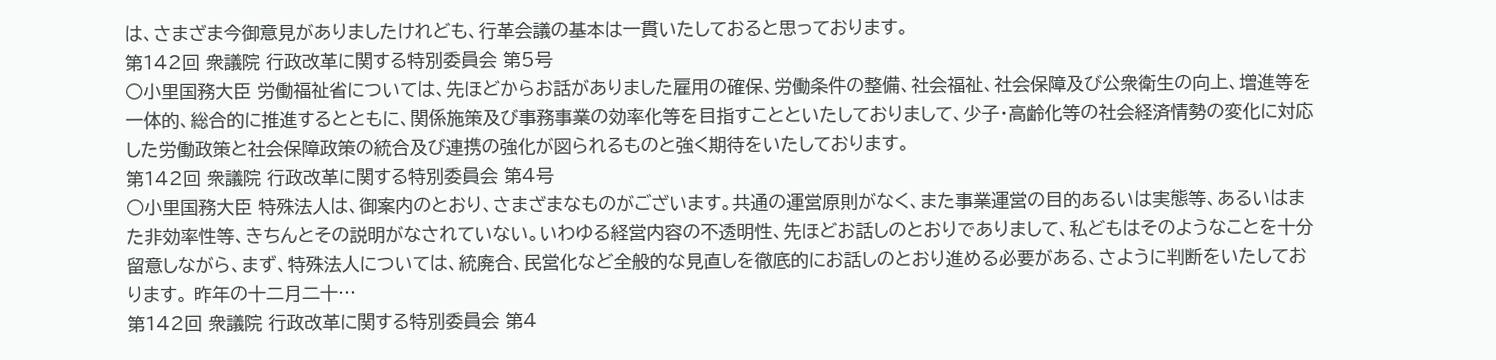は、さまざま今御意見がありましたけれども、行革会議の基本は一貫いたしておると思っております。
第142回 衆議院 行政改革に関する特別委員会 第5号
○小里国務大臣 労働福祉省については、先ほどからお話がありました雇用の確保、労働条件の整備、社会福祉、社会保障及び公衆衛生の向上、増進等を一体的、総合的に推進するとともに、関係施策及び事務事業の効率化等を目指すことといたしておりまして、少子・高齢化等の社会経済情勢の変化に対応した労働政策と社会保障政策の統合及び連携の強化が図られるものと強く期待をいたしております。
第142回 衆議院 行政改革に関する特別委員会 第4号
○小里国務大臣 特殊法人は、御案内のとおり、さまざまなものがございます。共通の運営原則がなく、また事業運営の目的あるいは実態等、あるいはまた非効率性等、きちんとその説明がなされていない。いわゆる経営内容の不透明性、先ほどお話しのとおりでありまして、私どもはそのようなことを十分留意しながら、まず、特殊法人については、統廃合、民営化など全般的な見直しを徹底的にお話しのとおり進める必要がある、さように判断をいたしております。 昨年の十二月二十…
第142回 衆議院 行政改革に関する特別委員会 第4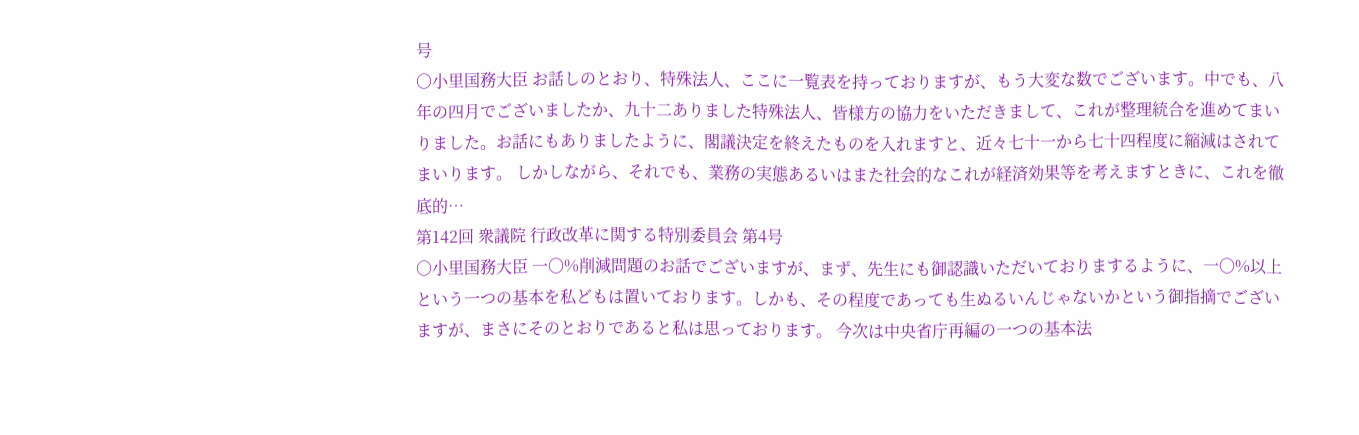号
○小里国務大臣 お話しのとおり、特殊法人、ここに一覧表を持っておりますが、もう大変な数でございます。中でも、八年の四月でございましたか、九十二ありました特殊法人、皆様方の協力をいただきまして、これが整理統合を進めてまいりました。お話にもありましたように、閣議決定を終えたものを入れますと、近々七十一から七十四程度に縮減はされてまいります。 しかしながら、それでも、業務の実態あるいはまた社会的なこれが経済効果等を考えますときに、これを徹底的…
第142回 衆議院 行政改革に関する特別委員会 第4号
○小里国務大臣 一〇%削減問題のお話でございますが、まず、先生にも御認識いただいておりまするように、一〇%以上という一つの基本を私どもは置いております。しかも、その程度であっても生ぬるいんじゃないかという御指摘でございますが、まさにそのとおりであると私は思っております。 今次は中央省庁再編の一つの基本法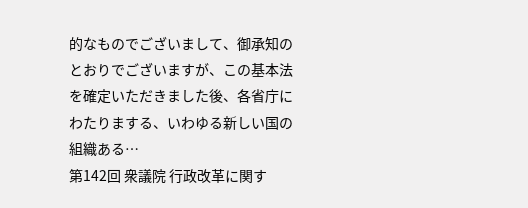的なものでございまして、御承知のとおりでございますが、この基本法を確定いただきました後、各省庁にわたりまする、いわゆる新しい国の組織ある…
第142回 衆議院 行政改革に関す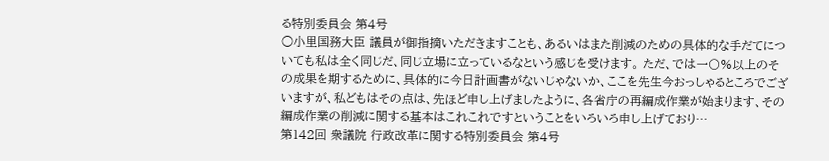る特別委員会 第4号
○小里国務大臣 議員が御指摘いただきますことも、あるいはまた削減のための具体的な手だてについても私は全く同じだ、同じ立場に立っているなという感じを受けます。 ただ、では一〇%以上のその成果を期するために、具体的に今日計画書がないじゃないか、ここを先生今おっしゃるところでございますが、私どもはその点は、先ほど申し上げましたように、各省庁の再編成作業が始まります、その編成作業の削減に関する基本はこれこれですということをいろいろ申し上げており…
第142回 衆議院 行政改革に関する特別委員会 第4号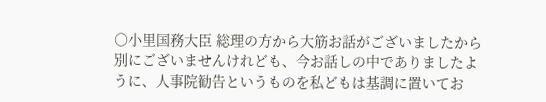○小里国務大臣 総理の方から大筋お話がございましたから別にございませんけれども、今お話しの中でありましたように、人事院勧告というものを私どもは基調に置いてお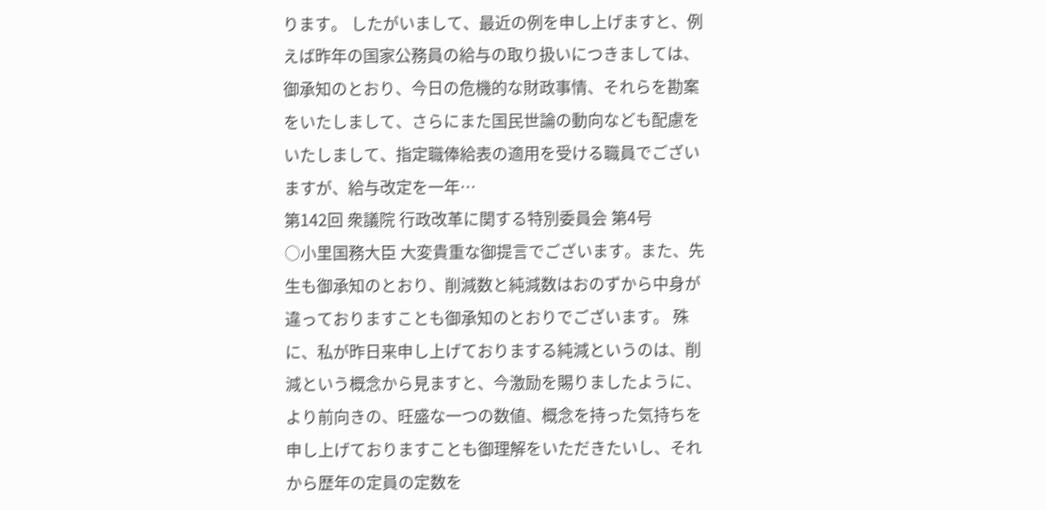ります。 したがいまして、最近の例を申し上げますと、例えば昨年の国家公務員の給与の取り扱いにつきましては、御承知のとおり、今日の危機的な財政事情、それらを勘案をいたしまして、さらにまた国民世論の動向なども配慮をいたしまして、指定職俸給表の適用を受ける職員でございますが、給与改定を一年…
第142回 衆議院 行政改革に関する特別委員会 第4号
○小里国務大臣 大変貴重な御提言でございます。また、先生も御承知のとおり、削減数と純減数はおのずから中身が違っておりますことも御承知のとおりでございます。 殊に、私が昨日来申し上げておりまする純減というのは、削減という概念から見ますと、今激励を賜りましたように、より前向きの、旺盛な一つの数値、概念を持った気持ちを申し上げておりますことも御理解をいただきたいし、それから歴年の定員の定数を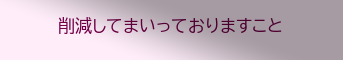削減してまいっておりますこと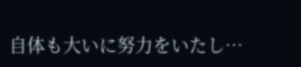自体も大いに努力をいたし…